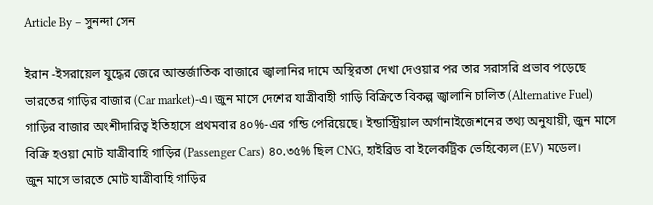Article By – সুনন্দা সেন

ইরান -ইসরায়েল যুদ্ধের জেরে আন্তর্জাতিক বাজারে জ্বালানির দামে অস্থিরতা দেখা দেওয়ার পর তার সরাসরি প্রভাব পড়েছে ভারতের গাড়ির বাজার (Car market)-এ। জুন মাসে দেশের যাত্রীবাহী গাড়ি বিক্রিতে বিকল্প জ্বালানি চালিত (Alternative Fuel) গাড়ির বাজার অংশীদারিত্ব ইতিহাসে প্রথমবার ৪০%-এর গন্ডি পেরিয়েছে। ইন্ডাস্ট্রিয়াল অর্গানাইজেশনের তথ্য অনুযায়ী, জুন মাসে বিক্রি হওয়া মোট যাত্রীবাহি গাড়ির (Passenger Cars) ৪০.৩৫% ছিল CNG, হাইব্রিড বা ইলেকট্রিক ভেহিক্যেল (EV) মডেল।
জুন মাসে ভারতে মোট যাত্রীবাহি গাড়ির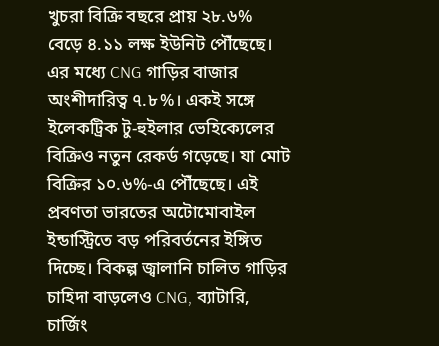খুচরা বিক্রি বছরে প্রায় ২৮.৬% বেড়ে ৪.১১ লক্ষ ইউনিট পৌঁছেছে। এর মধ্যে CNG গাড়ির বাজার অংশীদারিত্ব ৭.৮%। একই সঙ্গে ইলেকট্রিক টু-হুইলার ভেহিক্যেলের বিক্রিও নতুন রেকর্ড গড়েছে। যা মোট বিক্রির ১০.৬%-এ পৌঁছেছে। এই প্রবণতা ভারতের অটোমোবাইল ইন্ডাস্ট্রিতে বড় পরিবর্তনের ইঙ্গিত দিচ্ছে। বিকল্প জ্বালানি চালিত গাড়ির চাহিদা বাড়লেও CNG, ব্যাটারি, চার্জিং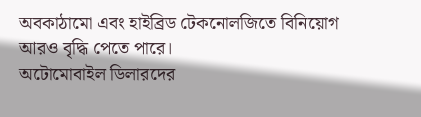অবকাঠামো এবং হাইব্রিড টেকনোলজিতে বিনিয়োগ আরও বৃদ্ধি পেতে পারে।
অটোমোবাইল ডিলারদের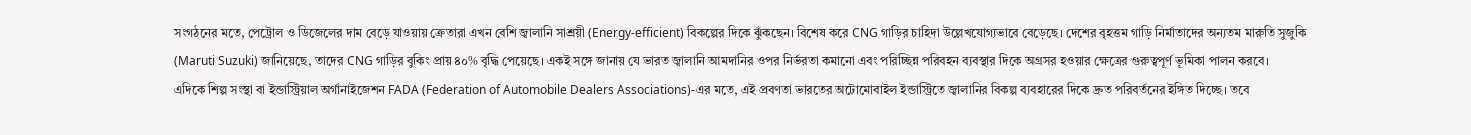সংগঠনের মতে, পেট্রোল ও ডিজেলের দাম বেড়ে যাওয়ায় ক্রেতারা এখন বেশি জ্বালানি সাশ্রয়ী (Energy-efficient) বিকল্পের দিকে ঝুঁকছেন। বিশেষ করে CNG গাড়ির চাহিদা উল্লেখযোগ্যভাবে বেড়েছে। দেশের বৃহত্তম গাড়ি নির্মাতাদের অন্যতম মারুতি সুজুকি (Maruti Suzuki) জানিয়েছে, তাদের CNG গাড়ির বুকিং প্রায় ৪০% বৃদ্ধি পেয়েছে। একই সঙ্গে জানায় যে ভারত জ্বালানি আমদানির ওপর নির্ভরতা কমানো এবং পরিচ্ছিন্ন পরিবহন ব্যবস্থার দিকে অগ্রসর হওয়ার ক্ষেত্রের গুরুত্বপূর্ণ ভূমিকা পালন করবে।
এদিকে শিল্প সংস্থা বা ইন্ডাস্ট্রিয়াল অর্গানাইজেশন FADA (Federation of Automobile Dealers Associations)-এর মতে, এই প্রবণতা ভারতের অটোমোবাইল ইন্ডাস্ট্রিতে জ্বালানির বিকল্প ব্যবহারের দিকে দ্রুত পরিবর্তনের ইঙ্গিত দিচ্ছে। তবে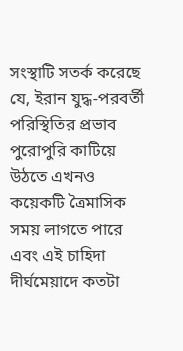সংস্থাটি সতর্ক করেছে যে, ইরান যুদ্ধ-পরবর্তী পরিস্থিতির প্রভাব পুরোপুরি কাটিয়ে উঠতে এখনও কয়েকটি ত্রৈমাসিক সময় লাগতে পারে এবং এই চাহিদা দীর্ঘমেয়াদে কতটা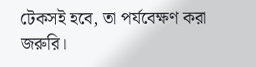টেকসই হবে, তা পর্যবেক্ষণ করা জরুরি।